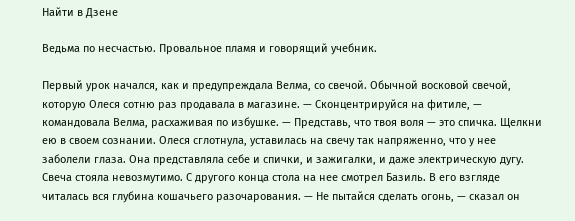Найти в Дзене

Ведьма по несчастью. Провальное пламя и говорящий учебник.

Первый урок начался, как и предупреждала Велма, со свечой. Обычной восковой свечой, которую Олеся сотню раз продавала в магазине. — Сконцентрируйся на фитиле, — командовала Велма, расхаживая по избушке. — Представь, что твоя воля — это спичка. Щелкни ею в своем сознании. Олеся сглотнула, уставилась на свечу так напряженно, что у нее заболели глаза. Она представляла себе и спички, и зажигалки, и даже электрическую дугу. Свеча стояла невозмутимо. С другого конца стола на нее смотрел Базиль. В его взгляде читалась вся глубина кошачьего разочарования. — Не пытайся сделать огонь, — сказал он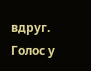вдруг. Голос у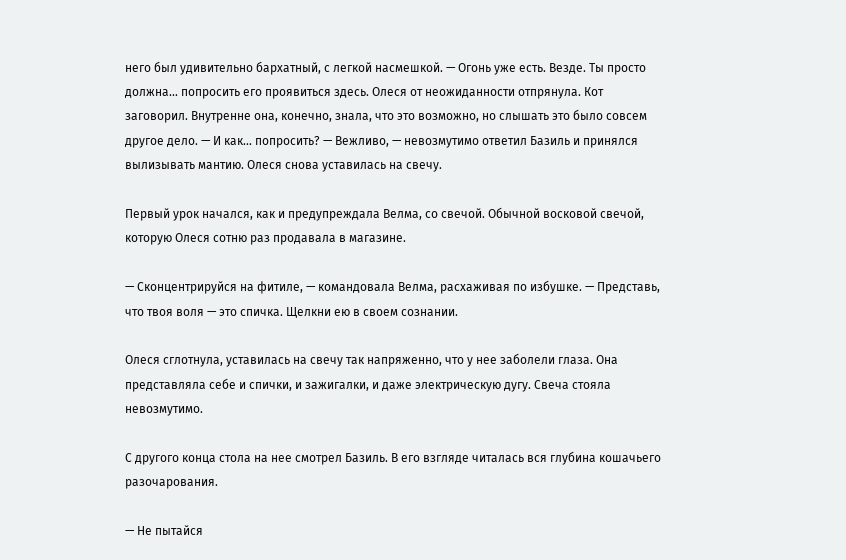него был удивительно бархатный, с легкой насмешкой. — Огонь уже есть. Везде. Ты просто должна... попросить его проявиться здесь. Олеся от неожиданности отпрянула. Кот заговорил. Внутренне она, конечно, знала, что это возможно, но слышать это было совсем другое дело. — И как... попросить? — Вежливо, — невозмутимо ответил Базиль и принялся вылизывать мантию. Олеся снова уставилась на свечу.

Первый урок начался, как и предупреждала Велма, со свечой. Обычной восковой свечой, которую Олеся сотню раз продавала в магазине.

— Сконцентрируйся на фитиле, — командовала Велма, расхаживая по избушке. — Представь, что твоя воля — это спичка. Щелкни ею в своем сознании.

Олеся сглотнула, уставилась на свечу так напряженно, что у нее заболели глаза. Она представляла себе и спички, и зажигалки, и даже электрическую дугу. Свеча стояла невозмутимо.

С другого конца стола на нее смотрел Базиль. В его взгляде читалась вся глубина кошачьего разочарования.

— Не пытайся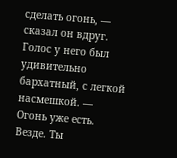сделать огонь, — сказал он вдруг. Голос у него был удивительно бархатный, с легкой насмешкой. — Огонь уже есть. Везде. Ты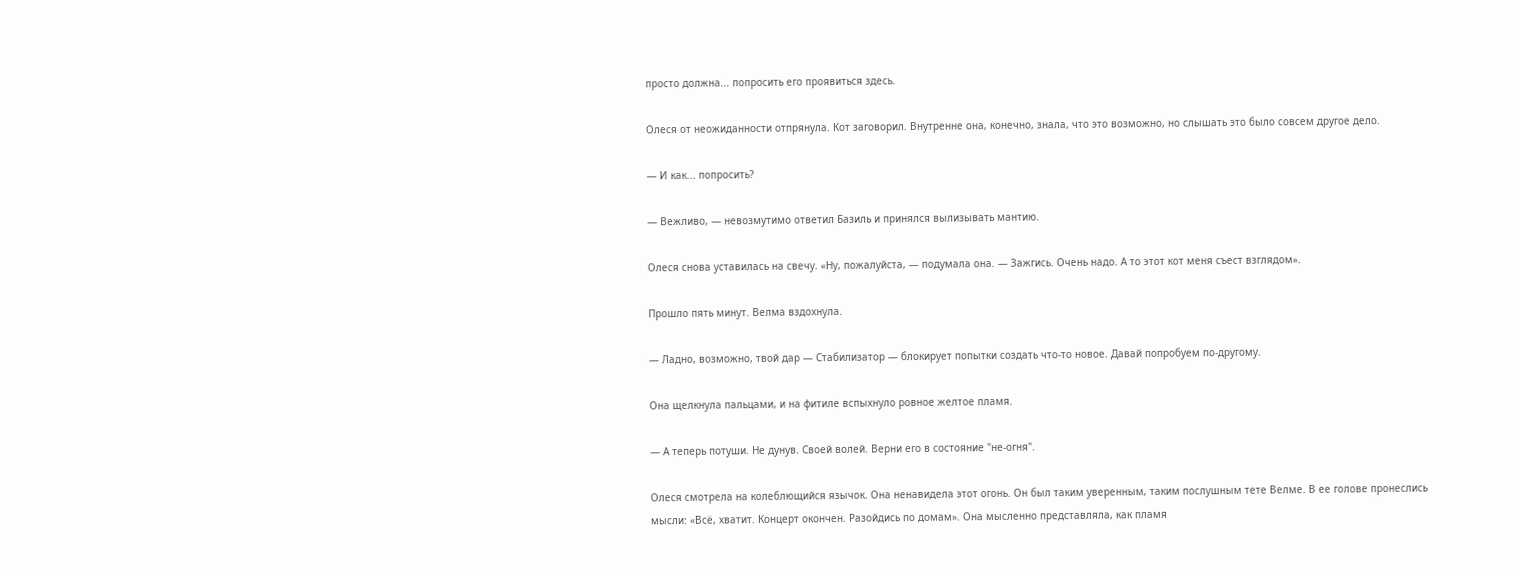просто должна... попросить его проявиться здесь.

Олеся от неожиданности отпрянула. Кот заговорил. Внутренне она, конечно, знала, что это возможно, но слышать это было совсем другое дело.

— И как... попросить?

— Вежливо, — невозмутимо ответил Базиль и принялся вылизывать мантию.

Олеся снова уставилась на свечу. «Ну, пожалуйста, — подумала она. — Зажгись. Очень надо. А то этот кот меня съест взглядом».

Прошло пять минут. Велма вздохнула.

— Ладно, возможно, твой дар — Стабилизатор — блокирует попытки создать что-то новое. Давай попробуем по-другому.

Она щелкнула пальцами, и на фитиле вспыхнуло ровное желтое пламя.

— А теперь потуши. Не дунув. Своей волей. Верни его в состояние "не-огня".

Олеся смотрела на колеблющийся язычок. Она ненавидела этот огонь. Он был таким уверенным, таким послушным тете Велме. В ее голове пронеслись мысли: «Всё, хватит. Концерт окончен. Разойдись по домам». Она мысленно представляла, как пламя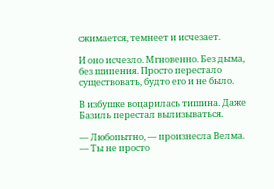сжимается, темнеет и исчезает.

И оно исчезло. Мгновенно. Без дыма, без шипения. Просто перестало существовать, будто его и не было.

В избушке воцарилась тишина. Даже Базиль перестал вылизываться.

— Любопытно, — произнесла Велма. — Ты не просто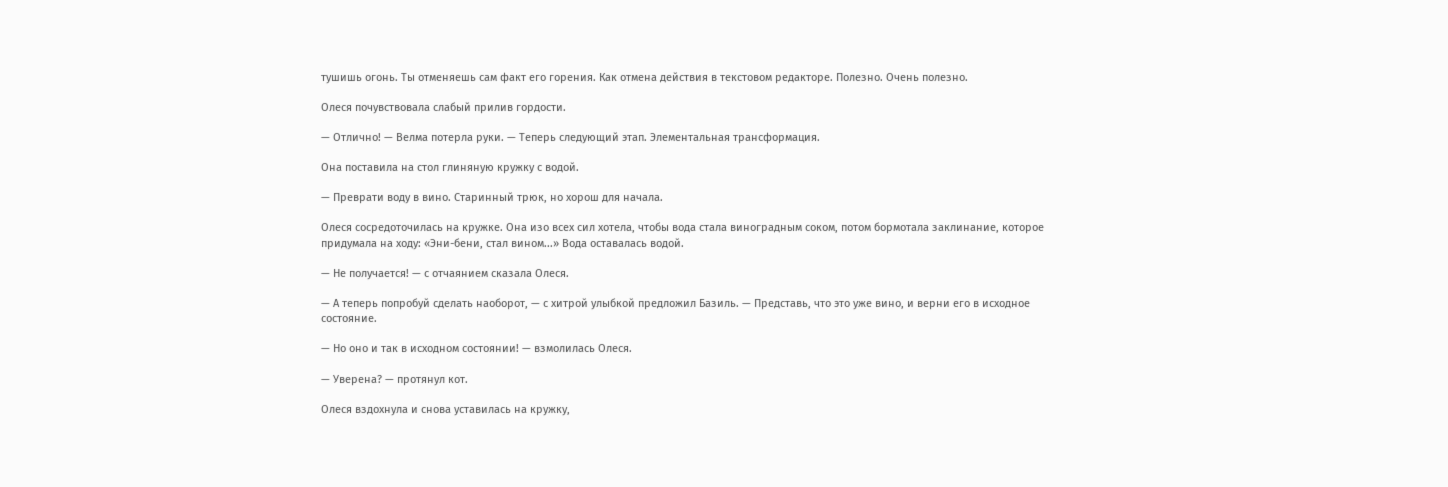тушишь огонь. Ты отменяешь сам факт его горения. Как отмена действия в текстовом редакторе. Полезно. Очень полезно.

Олеся почувствовала слабый прилив гордости.

— Отлично! — Велма потерла руки. — Теперь следующий этап. Элементальная трансформация.

Она поставила на стол глиняную кружку с водой.

— Преврати воду в вино. Старинный трюк, но хорош для начала.

Олеся сосредоточилась на кружке. Она изо всех сил хотела, чтобы вода стала виноградным соком, потом бормотала заклинание, которое придумала на ходу: «Эни-бени, стал вином...» Вода оставалась водой.

— Не получается! — с отчаянием сказала Олеся.

— А теперь попробуй сделать наоборот, — с хитрой улыбкой предложил Базиль. — Представь, что это уже вино, и верни его в исходное состояние.

— Но оно и так в исходном состоянии! — взмолилась Олеся.

— Уверена? — протянул кот.

Олеся вздохнула и снова уставилась на кружку,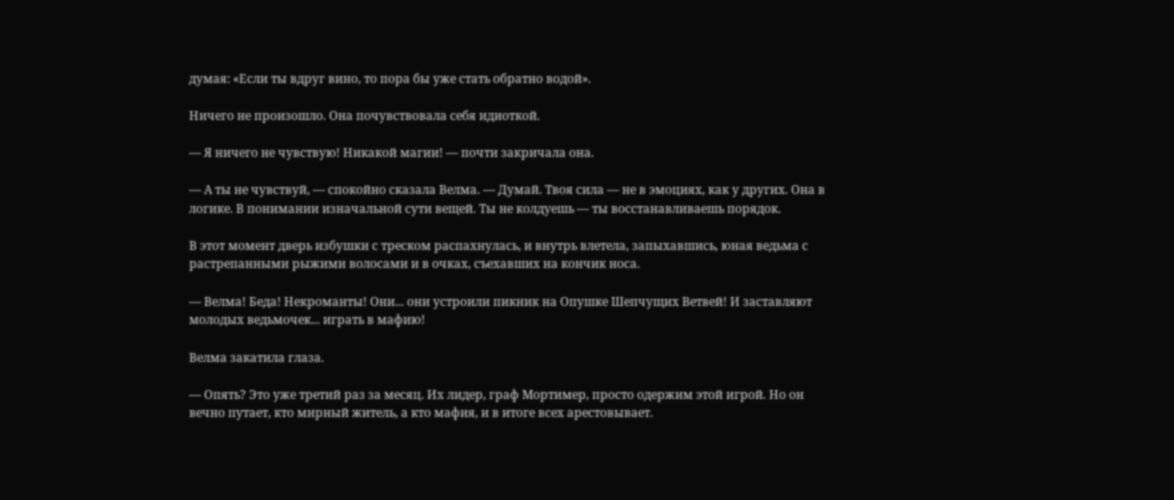думая: «Если ты вдруг вино, то пора бы уже стать обратно водой».

Ничего не произошло. Она почувствовала себя идиоткой.

— Я ничего не чувствую! Никакой магии! — почти закричала она.

— А ты не чувствуй, — спокойно сказала Велма. — Думай. Твоя сила — не в эмоциях, как у других. Она в логике. В понимании изначальной сути вещей. Ты не колдуешь — ты восстанавливаешь порядок.

В этот момент дверь избушки с треском распахнулась, и внутрь влетела, запыхавшись, юная ведьма с растрепанными рыжими волосами и в очках, съехавших на кончик носа.

— Велма! Беда! Некроманты! Они... они устроили пикник на Опушке Шепчущих Ветвей! И заставляют молодых ведьмочек... играть в мафию!

Велма закатила глаза.

— Опять? Это уже третий раз за месяц. Их лидер, граф Мортимер, просто одержим этой игрой. Но он вечно путает, кто мирный житель, а кто мафия, и в итоге всех арестовывает.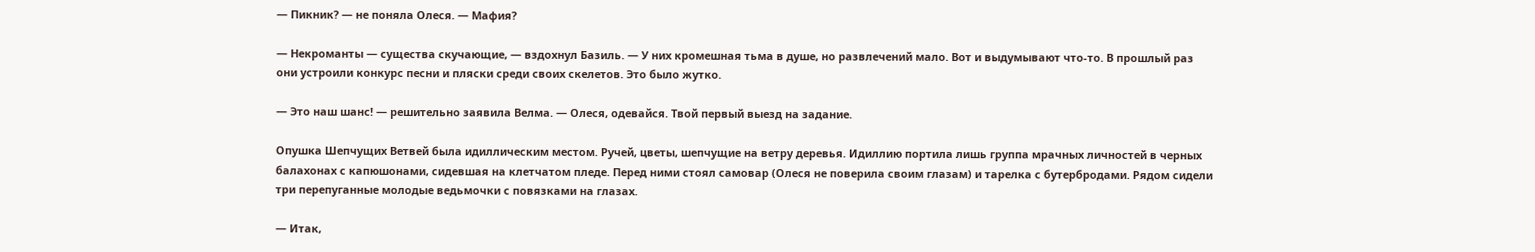— Пикник? — не поняла Олеся. — Мафия?

— Некроманты — существа скучающие, — вздохнул Базиль. — У них кромешная тьма в душе, но развлечений мало. Вот и выдумывают что-то. В прошлый раз они устроили конкурс песни и пляски среди своих скелетов. Это было жутко.

— Это наш шанс! — решительно заявила Велма. — Олеся, одевайся. Твой первый выезд на задание.

Опушка Шепчущих Ветвей была идиллическим местом. Ручей, цветы, шепчущие на ветру деревья. Идиллию портила лишь группа мрачных личностей в черных балахонах с капюшонами, сидевшая на клетчатом пледе. Перед ними стоял самовар (Олеся не поверила своим глазам) и тарелка с бутербродами. Рядом сидели три перепуганные молодые ведьмочки с повязками на глазах.

— Итак,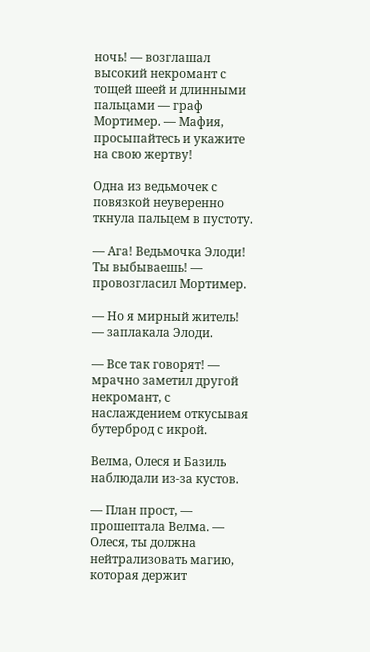ночь! — возглашал высокий некромант с тощей шеей и длинными пальцами — граф Мортимер. — Мафия, просыпайтесь и укажите на свою жертву!

Одна из ведьмочек с повязкой неуверенно ткнула пальцем в пустоту.

— Ага! Ведьмочка Элоди! Ты выбываешь! — провозгласил Мортимер.

— Но я мирный житель! — заплакала Элоди.

— Все так говорят! — мрачно заметил другой некромант, с наслаждением откусывая бутерброд с икрой.

Велма, Олеся и Базиль наблюдали из-за кустов.

— План прост, — прошептала Велма. — Олеся, ты должна нейтрализовать магию, которая держит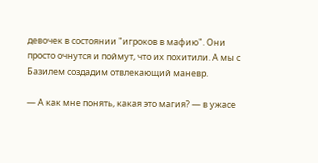девочек в состоянии "игроков в мафию". Они просто очнутся и поймут, что их похитили. А мы с Базилем создадим отвлекающий маневр.

— А как мне понять, какая это магия? — в ужасе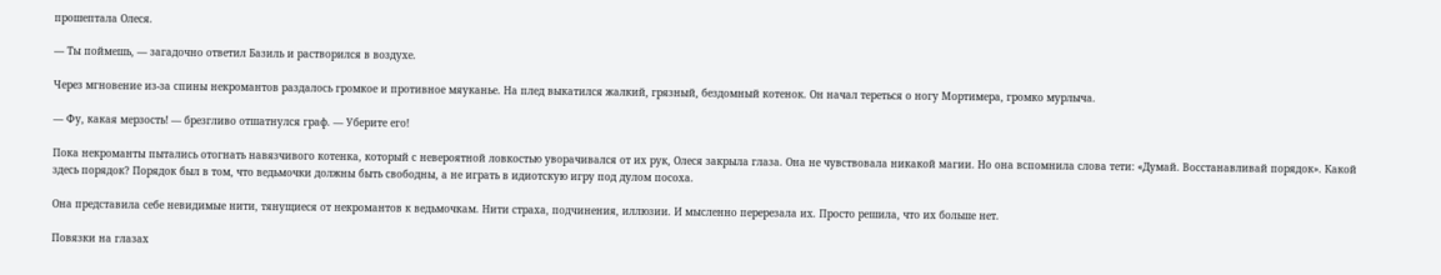прошептала Олеся.

— Ты поймешь, — загадочно ответил Базиль и растворился в воздухе.

Через мгновение из-за спины некромантов раздалось громкое и противное мяуканье. На плед выкатился жалкий, грязный, бездомный котенок. Он начал тереться о ногу Мортимера, громко мурлыча.

— Фу, какая мерзость! — брезгливо отшатнулся граф. — Уберите его!

Пока некроманты пытались отогнать навязчивого котенка, который с невероятной ловкостью уворачивался от их рук, Олеся закрыла глаза. Она не чувствовала никакой магии. Но она вспомнила слова тети: «Думай. Восстанавливай порядок». Какой здесь порядок? Порядок был в том, что ведьмочки должны быть свободны, а не играть в идиотскую игру под дулом посоха.

Она представила себе невидимые нити, тянущиеся от некромантов к ведьмочкам. Нити страха, подчинения, иллюзии. И мысленно перерезала их. Просто решила, что их больше нет.

Повязки на глазах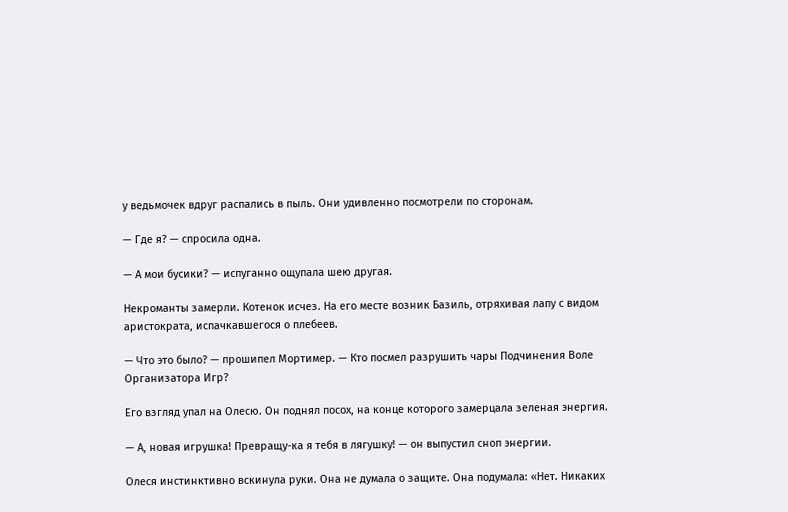у ведьмочек вдруг распались в пыль. Они удивленно посмотрели по сторонам.

— Где я? — спросила одна.

— А мои бусики? — испуганно ощупала шею другая.

Некроманты замерли. Котенок исчез. На его месте возник Базиль, отряхивая лапу с видом аристократа, испачкавшегося о плебеев.

— Что это было? — прошипел Мортимер. — Кто посмел разрушить чары Подчинения Воле Организатора Игр?

Его взгляд упал на Олесю. Он поднял посох, на конце которого замерцала зеленая энергия.

— А, новая игрушка! Превращу-ка я тебя в лягушку! — он выпустил сноп энергии.

Олеся инстинктивно вскинула руки. Она не думала о защите. Она подумала: «Нет. Никаких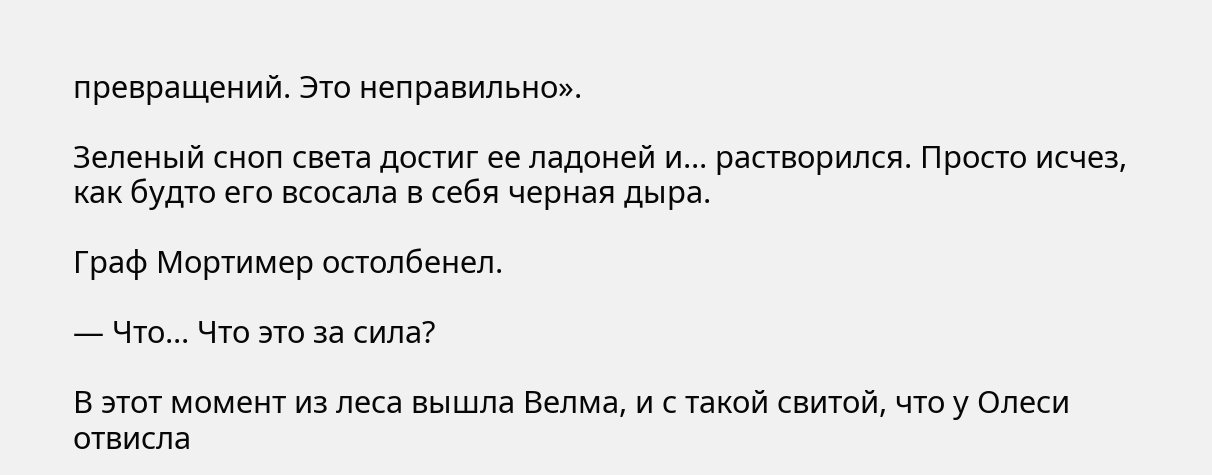превращений. Это неправильно».

Зеленый сноп света достиг ее ладоней и... растворился. Просто исчез, как будто его всосала в себя черная дыра.

Граф Мортимер остолбенел.

— Что... Что это за сила?

В этот момент из леса вышла Велма, и с такой свитой, что у Олеси отвисла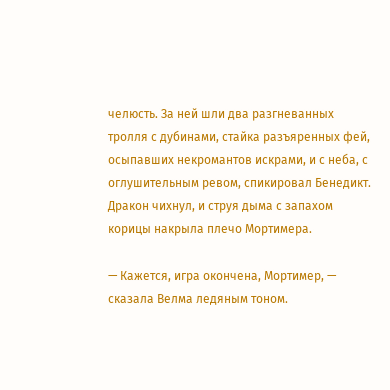челюсть. За ней шли два разгневанных тролля с дубинами, стайка разъяренных фей, осыпавших некромантов искрами, и с неба, с оглушительным ревом, спикировал Бенедикт. Дракон чихнул, и струя дыма с запахом корицы накрыла плечо Мортимера.

— Кажется, игра окончена, Мортимер, — сказала Велма ледяным тоном.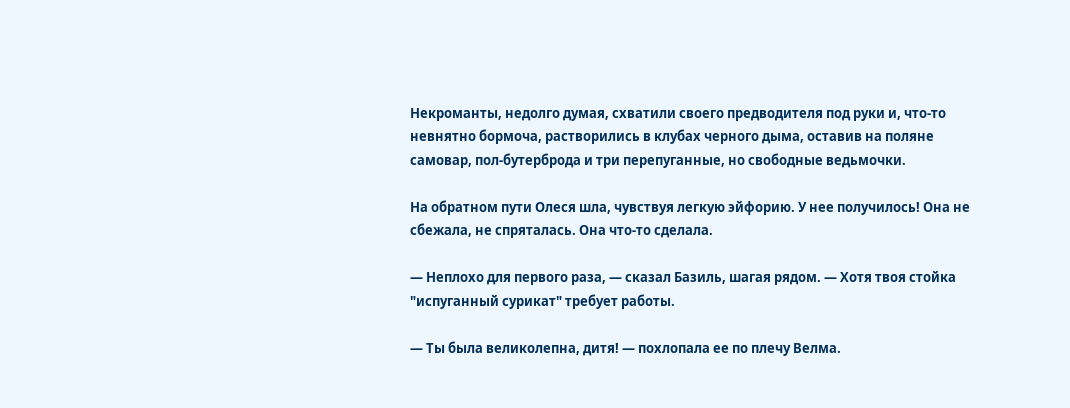Некроманты, недолго думая, схватили своего предводителя под руки и, что-то невнятно бормоча, растворились в клубах черного дыма, оставив на поляне самовар, пол-бутерброда и три перепуганные, но свободные ведьмочки.

На обратном пути Олеся шла, чувствуя легкую эйфорию. У нее получилось! Она не сбежала, не спряталась. Она что-то сделала.

— Неплохо для первого раза, — сказал Базиль, шагая рядом. — Хотя твоя стойка "испуганный сурикат" требует работы.

— Ты была великолепна, дитя! — похлопала ее по плечу Велма.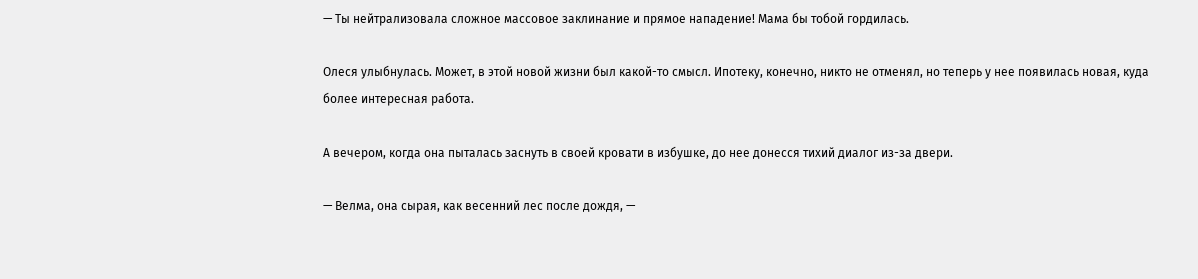— Ты нейтрализовала сложное массовое заклинание и прямое нападение! Мама бы тобой гордилась.

Олеся улыбнулась. Может, в этой новой жизни был какой-то смысл. Ипотеку, конечно, никто не отменял, но теперь у нее появилась новая, куда более интересная работа.

А вечером, когда она пыталась заснуть в своей кровати в избушке, до нее донесся тихий диалог из-за двери.

— Велма, она сырая, как весенний лес после дождя, —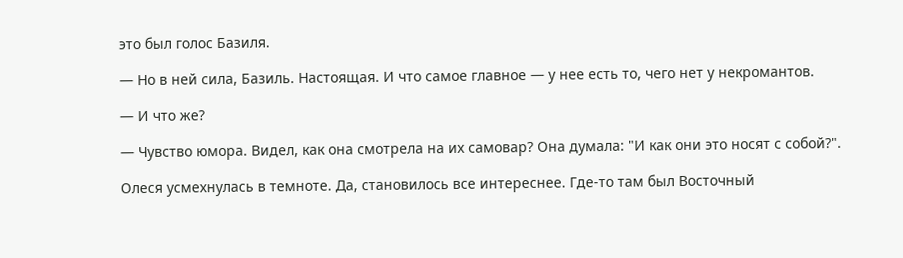это был голос Базиля.

— Но в ней сила, Базиль. Настоящая. И что самое главное — у нее есть то, чего нет у некромантов.

— И что же?

— Чувство юмора. Видел, как она смотрела на их самовар? Она думала: "И как они это носят с собой?".

Олеся усмехнулась в темноте. Да, становилось все интереснее. Где-то там был Восточный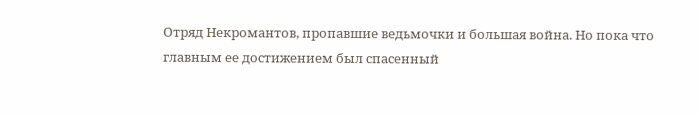Отряд Некромантов, пропавшие ведьмочки и большая война. Но пока что главным ее достижением был спасенный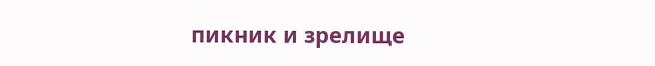пикник и зрелище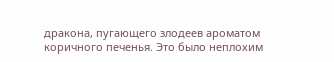дракона, пугающего злодеев ароматом коричного печенья. Это было неплохим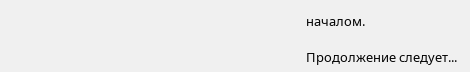началом.

Продолжение следует...